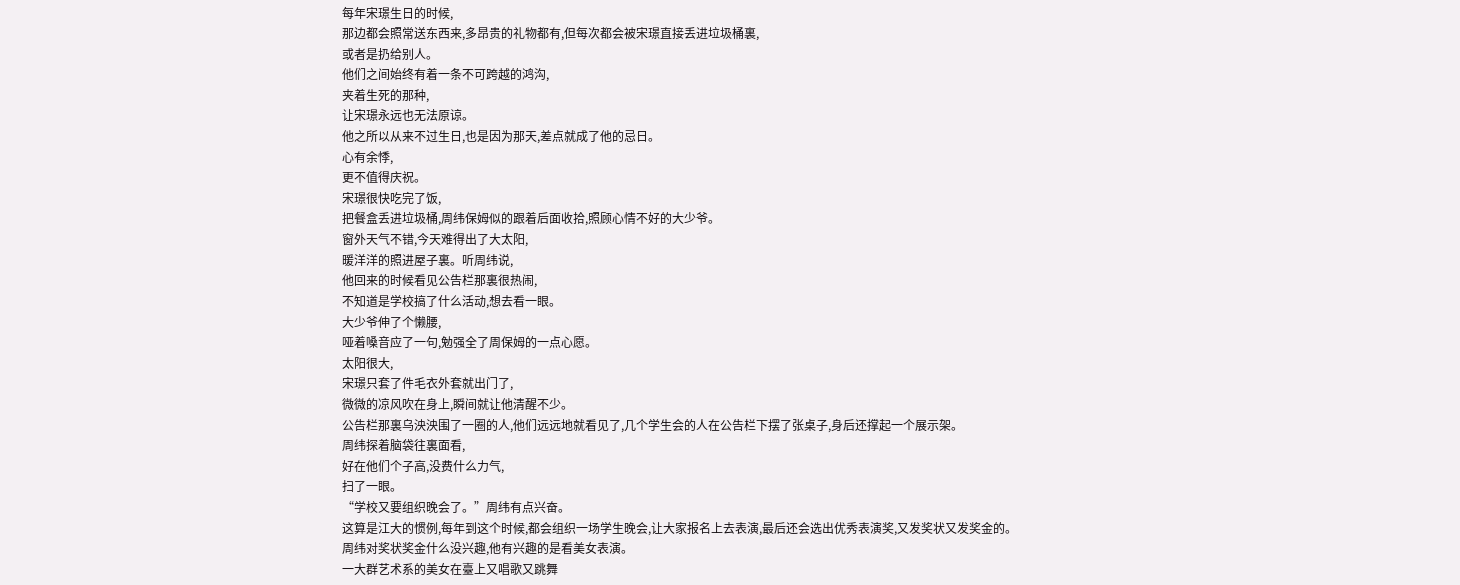每年宋璟生日的时候,
那边都会照常送东西来,多昂贵的礼物都有,但每次都会被宋璟直接丢进垃圾桶裏,
或者是扔给别人。
他们之间始终有着一条不可跨越的鸿沟,
夹着生死的那种,
让宋璟永远也无法原谅。
他之所以从来不过生日,也是因为那天,差点就成了他的忌日。
心有余悸,
更不值得庆祝。
宋璟很快吃完了饭,
把餐盒丢进垃圾桶,周纬保姆似的跟着后面收拾,照顾心情不好的大少爷。
窗外天气不错,今天难得出了大太阳,
暖洋洋的照进屋子裏。听周纬说,
他回来的时候看见公告栏那裏很热闹,
不知道是学校搞了什么活动,想去看一眼。
大少爷伸了个懒腰,
哑着嗓音应了一句,勉强全了周保姆的一点心愿。
太阳很大,
宋璟只套了件毛衣外套就出门了,
微微的凉风吹在身上,瞬间就让他清醒不少。
公告栏那裏乌泱泱围了一圈的人,他们远远地就看见了,几个学生会的人在公告栏下摆了张桌子,身后还撑起一个展示架。
周纬探着脑袋往裏面看,
好在他们个子高,没费什么力气,
扫了一眼。
“学校又要组织晚会了。”周纬有点兴奋。
这算是江大的惯例,每年到这个时候,都会组织一场学生晚会,让大家报名上去表演,最后还会选出优秀表演奖,又发奖状又发奖金的。
周纬对奖状奖金什么没兴趣,他有兴趣的是看美女表演。
一大群艺术系的美女在臺上又唱歌又跳舞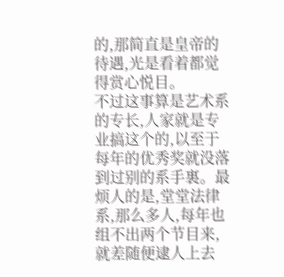的,那简直是皇帝的待遇,光是看着都觉得赏心悦目。
不过这事算是艺术系的专长,人家就是专业搞这个的,以至于每年的优秀奖就没落到过别的系手裏。最烦人的是,堂堂法律系,那么多人,每年也组不出两个节目来,就差随便逮人上去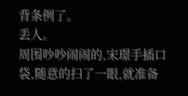背条例了。
丢人。
周围吵吵闹闹的,宋璟手插口袋,随意的扫了一眼,就准备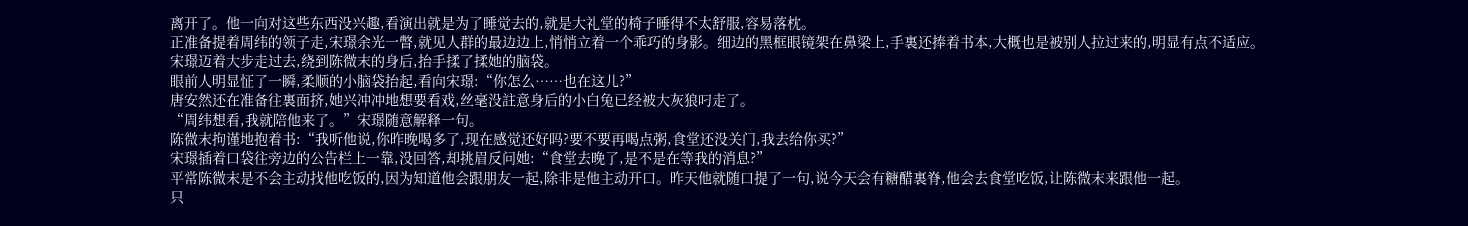离开了。他一向对这些东西没兴趣,看演出就是为了睡觉去的,就是大礼堂的椅子睡得不太舒服,容易落枕。
正准备提着周纬的领子走,宋璟余光一瞥,就见人群的最边边上,悄悄立着一个乖巧的身影。细边的黑框眼镜架在鼻梁上,手裏还捧着书本,大概也是被别人拉过来的,明显有点不适应。
宋璟迈着大步走过去,绕到陈微末的身后,抬手揉了揉她的脑袋。
眼前人明显怔了一瞬,柔顺的小脑袋抬起,看向宋璟:“你怎么……也在这儿?”
唐安然还在准备往裏面挤,她兴冲冲地想要看戏,丝毫没註意身后的小白兔已经被大灰狼叼走了。
“周纬想看,我就陪他来了。”宋璟随意解释一句。
陈微末拘谨地抱着书:“我听他说,你昨晚喝多了,现在感觉还好吗?要不要再喝点粥,食堂还没关门,我去给你买?”
宋璟插着口袋往旁边的公告栏上一靠,没回答,却挑眉反问她:“食堂去晚了,是不是在等我的消息?”
平常陈微末是不会主动找他吃饭的,因为知道他会跟朋友一起,除非是他主动开口。昨天他就随口提了一句,说今天会有糖醋裏脊,他会去食堂吃饭,让陈微末来跟他一起。
只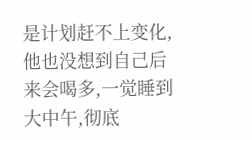是计划赶不上变化,他也没想到自己后来会喝多,一觉睡到大中午,彻底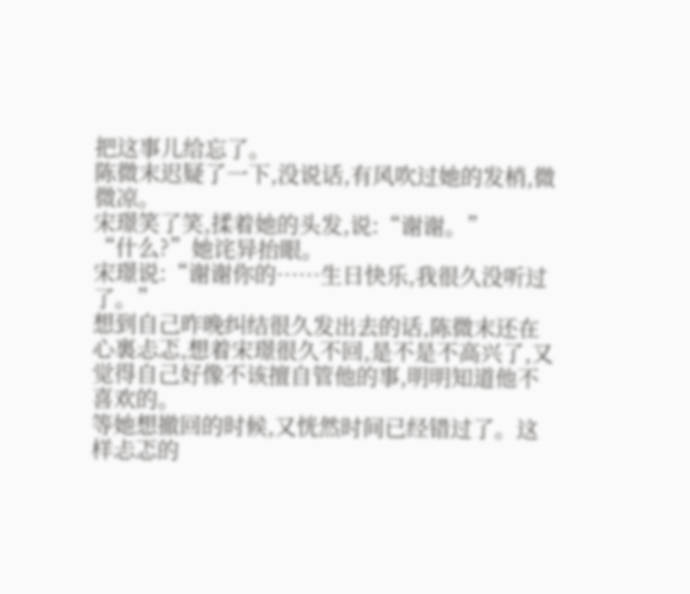把这事儿给忘了。
陈微末迟疑了一下,没说话,有风吹过她的发梢,微微凉。
宋璟笑了笑,揉着她的头发,说:“谢谢。”
“什么?”她诧异抬眼。
宋璟说:“谢谢你的……生日快乐,我很久没听过了。”
想到自己昨晚纠结很久发出去的话,陈微末还在心裏忐忑,想着宋璟很久不回,是不是不高兴了,又觉得自己好像不该擅自管他的事,明明知道他不喜欢的。
等她想撤回的时候,又恍然时间已经错过了。这样忐忑的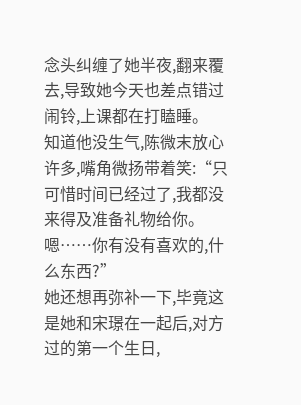念头纠缠了她半夜,翻来覆去,导致她今天也差点错过闹铃,上课都在打瞌睡。
知道他没生气,陈微末放心许多,嘴角微扬带着笑:“只可惜时间已经过了,我都没来得及准备礼物给你。嗯……你有没有喜欢的,什么东西?”
她还想再弥补一下,毕竟这是她和宋璟在一起后,对方过的第一个生日,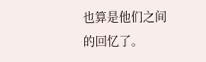也算是他们之间的回忆了。